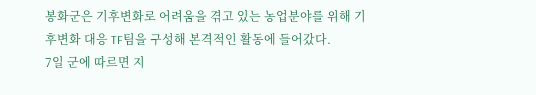봉화군은 기후변화로 어려움을 겪고 있는 농업분야를 위해 기후변화 대응 TF팀을 구성해 본격적인 활동에 들어갔다.
7일 군에 따르면 지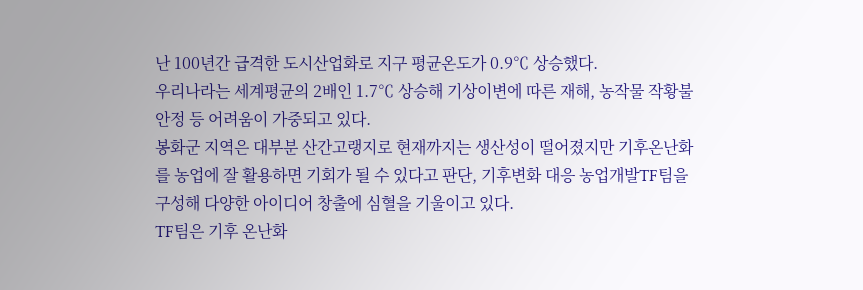난 100년간 급격한 도시산업화로 지구 평균온도가 0.9℃ 상승했다.
우리나라는 세계평균의 2배인 1.7℃ 상승해 기상이변에 따른 재해, 농작물 작황불안정 등 어려움이 가중되고 있다.
봉화군 지역은 대부분 산간고랭지로 현재까지는 생산성이 떨어졌지만 기후온난화를 농업에 잘 활용하면 기회가 될 수 있다고 판단, 기후변화 대응 농업개발TF팀을 구성해 다양한 아이디어 창출에 심혈을 기울이고 있다.
TF팀은 기후 온난화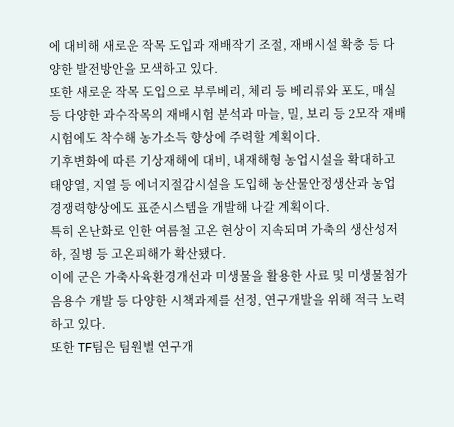에 대비해 새로운 작목 도입과 재배작기 조절, 재배시설 확충 등 다양한 발전방안을 모색하고 있다.
또한 새로운 작목 도입으로 부루베리, 체리 등 베리류와 포도, 매실 등 다양한 과수작목의 재배시험 분석과 마늘, 밀, 보리 등 2모작 재배시험에도 착수해 농가소득 향상에 주력할 계획이다.
기후변화에 따른 기상재해에 대비, 내재해형 농업시설을 확대하고 태양열, 지열 등 에너지절감시설을 도입해 농산물안정생산과 농업경쟁력향상에도 표준시스템을 개발해 나갈 계획이다.
특히 온난화로 인한 여름철 고온 현상이 지속되며 가축의 생산성저하, 질병 등 고온피해가 확산됐다.
이에 군은 가축사육환경개선과 미생물을 활용한 사료 및 미생물첨가 음용수 개발 등 다양한 시책과제를 선정, 연구개발을 위해 적극 노력하고 있다.
또한 TF팀은 팀원별 연구개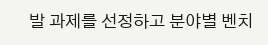발 과제를 선정하고 분야별 벤치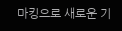마킹으로 새로운 기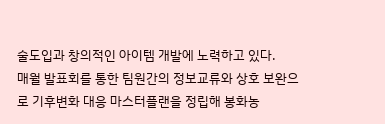술도입과 창의적인 아이템 개발에 노력하고 있다.
매월 발표회를 통한 팀원간의 정보교류와 상호 보완으로 기후변화 대응 마스터플랜을 정립해 봉화농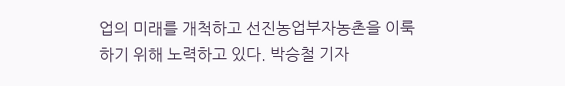업의 미래를 개척하고 선진농업부자농촌을 이룩하기 위해 노력하고 있다. 박승철 기자